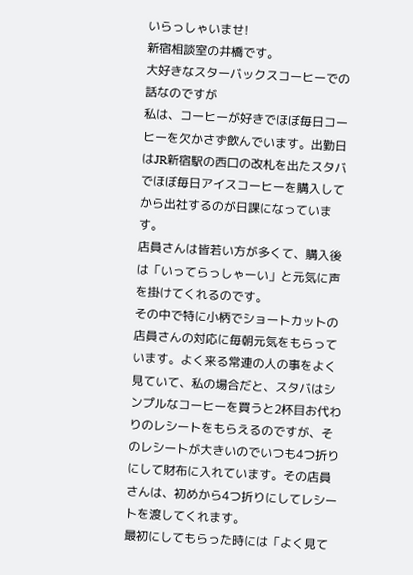いらっしゃいませ!
新宿相談室の井橋です。
大好きなスターバックスコーヒーでの話なのですが
私は、コーヒーが好きでほぼ毎日コーヒーを欠かさず飲んでいます。出勤日はJR新宿駅の西口の改札を出たスタバでほぼ毎日アイスコーヒーを購入してから出社するのが日課になっています。
店員さんは皆若い方が多くて、購入後は「いってらっしゃーい」と元気に声を掛けてくれるのです。
その中で特に小柄でショートカットの店員さんの対応に毎朝元気をもらっています。よく来る常連の人の事をよく見ていて、私の場合だと、スタバはシンプルなコーヒーを買うと2杯目お代わりのレシートをもらえるのですが、そのレシートが大きいのでいつも4つ折りにして財布に入れています。その店員さんは、初めから4つ折りにしてレシートを渡してくれます。
最初にしてもらった時には「よく見て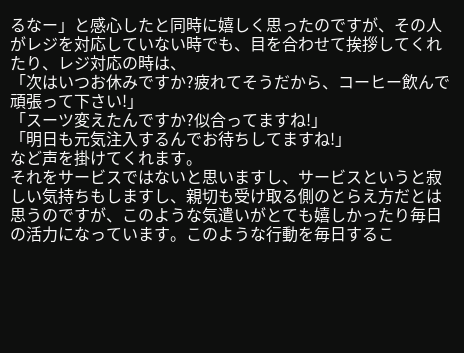るなー」と感心したと同時に嬉しく思ったのですが、その人がレジを対応していない時でも、目を合わせて挨拶してくれたり、レジ対応の時は、
「次はいつお休みですか?疲れてそうだから、コーヒー飲んで頑張って下さい!」
「スーツ変えたんですか?似合ってますね!」
「明日も元気注入するんでお待ちしてますね!」
など声を掛けてくれます。
それをサービスではないと思いますし、サービスというと寂しい気持ちもしますし、親切も受け取る側のとらえ方だとは思うのですが、このような気遣いがとても嬉しかったり毎日の活力になっています。このような行動を毎日するこ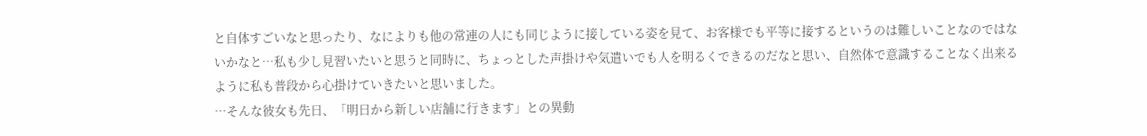と自体すごいなと思ったり、なによりも他の常連の人にも同じように接している姿を見て、お客様でも平等に接するというのは難しいことなのではないかなと…私も少し見習いたいと思うと同時に、ちょっとした声掛けや気遣いでも人を明るくできるのだなと思い、自然体で意識することなく出来るように私も普段から心掛けていきたいと思いました。
…そんな彼女も先日、「明日から新しい店舗に行きます」との異動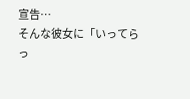宣告…
そんな彼女に「いってらっ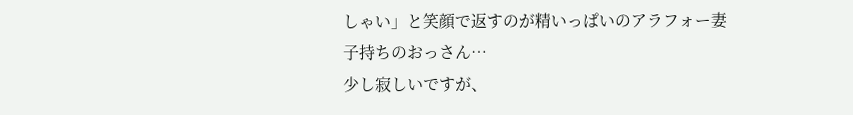しゃい」と笑顔で返すのが精いっぱいのアラフォー妻子持ちのおっさん…
少し寂しいですが、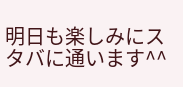明日も楽しみにスタバに通います^^